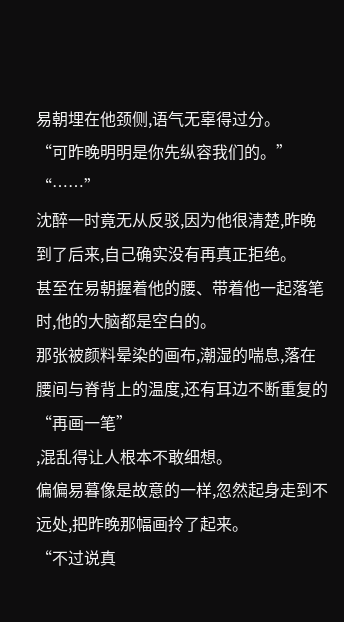易朝埋在他颈侧,语气无辜得过分。
“可昨晚明明是你先纵容我们的。”
“……”
沈醉一时竟无从反驳,因为他很清楚,昨晚到了后来,自己确实没有再真正拒绝。
甚至在易朝握着他的腰、带着他一起落笔时,他的大脑都是空白的。
那张被颜料晕染的画布,潮湿的喘息,落在腰间与脊背上的温度,还有耳边不断重复的“再画一笔”
,混乱得让人根本不敢细想。
偏偏易暮像是故意的一样,忽然起身走到不远处,把昨晚那幅画拎了起来。
“不过说真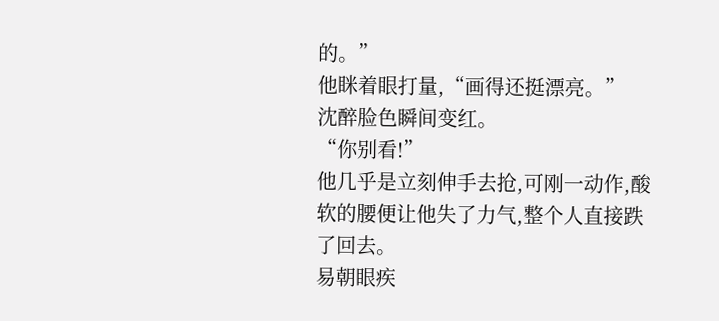的。”
他眯着眼打量,“画得还挺漂亮。”
沈醉脸色瞬间变红。
“你别看!”
他几乎是立刻伸手去抢,可刚一动作,酸软的腰便让他失了力气,整个人直接跌了回去。
易朝眼疾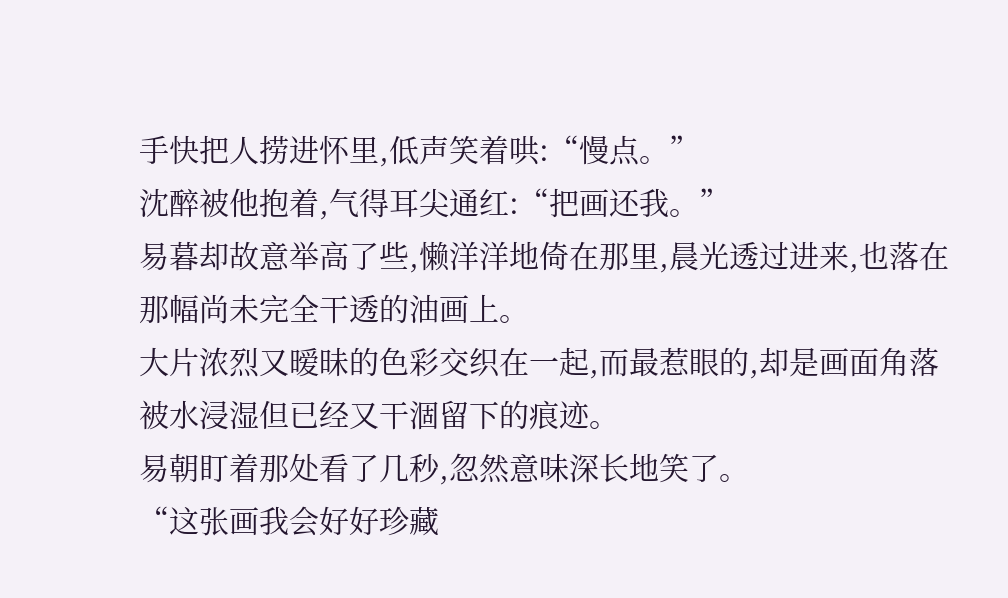手快把人捞进怀里,低声笑着哄:“慢点。”
沈醉被他抱着,气得耳尖通红:“把画还我。”
易暮却故意举高了些,懒洋洋地倚在那里,晨光透过进来,也落在那幅尚未完全干透的油画上。
大片浓烈又暧昧的色彩交织在一起,而最惹眼的,却是画面角落被水浸湿但已经又干涸留下的痕迹。
易朝盯着那处看了几秒,忽然意味深长地笑了。
“这张画我会好好珍藏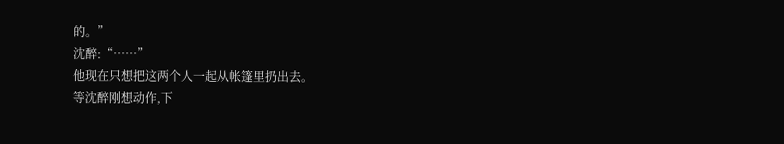的。”
沈醉:“……”
他现在只想把这两个人一起从帐篷里扔出去。
等沈醉刚想动作,下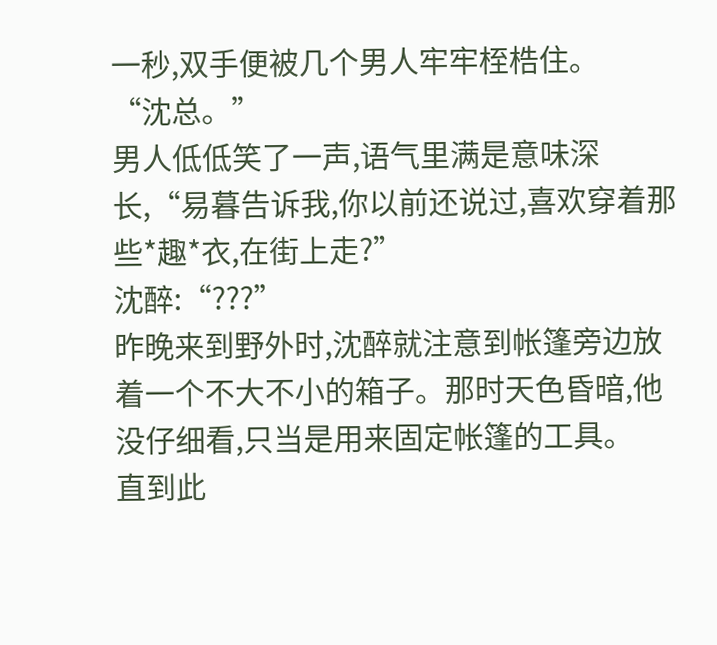一秒,双手便被几个男人牢牢桎梏住。
“沈总。”
男人低低笑了一声,语气里满是意味深长,“易暮告诉我,你以前还说过,喜欢穿着那些*趣*衣,在街上走?”
沈醉:“???”
昨晚来到野外时,沈醉就注意到帐篷旁边放着一个不大不小的箱子。那时天色昏暗,他没仔细看,只当是用来固定帐篷的工具。
直到此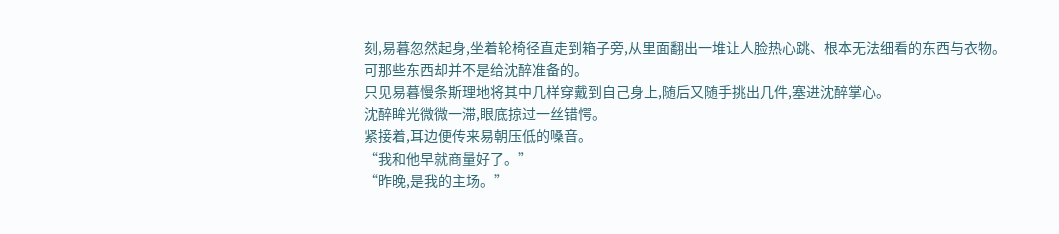刻,易暮忽然起身,坐着轮椅径直走到箱子旁,从里面翻出一堆让人脸热心跳、根本无法细看的东西与衣物。
可那些东西却并不是给沈醉准备的。
只见易暮慢条斯理地将其中几样穿戴到自己身上,随后又随手挑出几件,塞进沈醉掌心。
沈醉眸光微微一滞,眼底掠过一丝错愕。
紧接着,耳边便传来易朝压低的嗓音。
“我和他早就商量好了。”
“昨晚,是我的主场。”